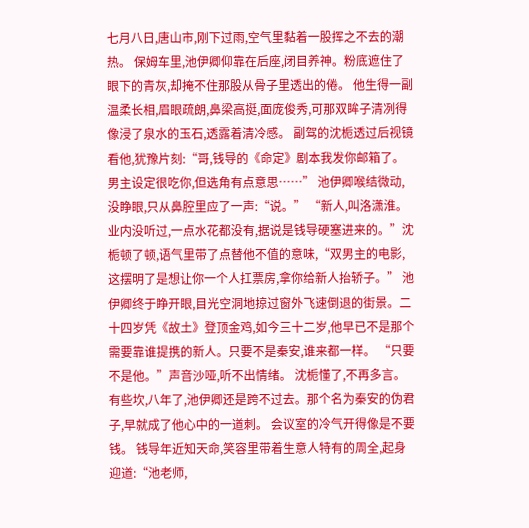七月八日,唐山市,刚下过雨,空气里黏着一股挥之不去的潮热。 保姆车里,池伊卿仰靠在后座,闭目养神。粉底遮住了眼下的青灰,却掩不住那股从骨子里透出的倦。 他生得一副温柔长相,眉眼疏朗,鼻梁高挺,面庞俊秀,可那双眸子清冽得像浸了泉水的玉石,透露着清冷感。 副驾的沈栀透过后视镜看他,犹豫片刻:“哥,钱导的《命定》剧本我发你邮箱了。男主设定很吃你,但选角有点意思……” 池伊卿喉结微动,没睁眼,只从鼻腔里应了一声:“说。” “新人,叫洛潇淮。业内没听过,一点水花都没有,据说是钱导硬塞进来的。”沈栀顿了顿,语气里带了点替他不值的意味,“双男主的电影,这摆明了是想让你一个人扛票房,拿你给新人抬轿子。” 池伊卿终于睁开眼,目光空洞地掠过窗外飞速倒退的街景。二十四岁凭《故土》登顶金鸡,如今三十二岁,他早已不是那个需要靠谁提携的新人。只要不是秦安,谁来都一样。 “只要不是他。”声音沙哑,听不出情绪。 沈栀懂了,不再多言。有些坎,八年了,池伊卿还是跨不过去。那个名为秦安的伪君子,早就成了他心中的一道刺。 会议室的冷气开得像是不要钱。 钱导年近知天命,笑容里带着生意人特有的周全,起身迎道:“池老师,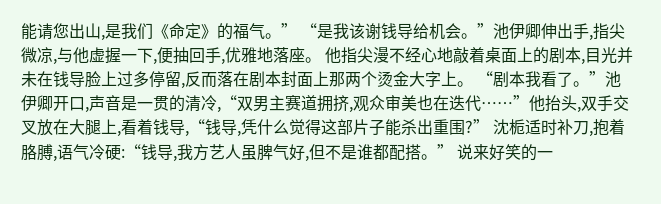能请您出山,是我们《命定》的福气。” “是我该谢钱导给机会。”池伊卿伸出手,指尖微凉,与他虚握一下,便抽回手,优雅地落座。 他指尖漫不经心地敲着桌面上的剧本,目光并未在钱导脸上过多停留,反而落在剧本封面上那两个烫金大字上。 “剧本我看了。”池伊卿开口,声音是一贯的清冷,“双男主赛道拥挤,观众审美也在迭代……”他抬头,双手交叉放在大腿上,看着钱导,“钱导,凭什么觉得这部片子能杀出重围?” 沈栀适时补刀,抱着胳膊,语气冷硬:“钱导,我方艺人虽脾气好,但不是谁都配搭。” 说来好笑的一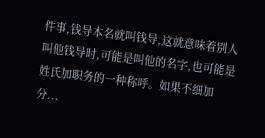件事,钱导本名就叫钱导,这就意味着别人叫他钱导时,可能是叫他的名字,也可能是姓氏加职务的一种称呼。如果不细加分...